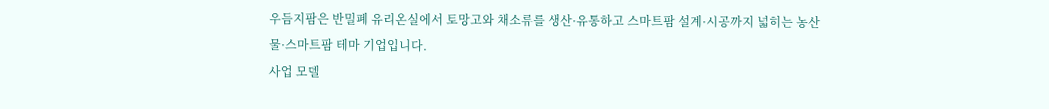우듬지팜은 반밀폐 유리온실에서 토망고와 채소류를 생산·유통하고 스마트팜 설계·시공까지 넓히는 농산물·스마트팜 테마 기업입니다.
사업 모델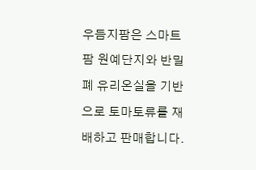우듬지팜은 스마트팜 원예단지와 반밀폐 유리온실을 기반으로 토마토류를 재배하고 판매합니다.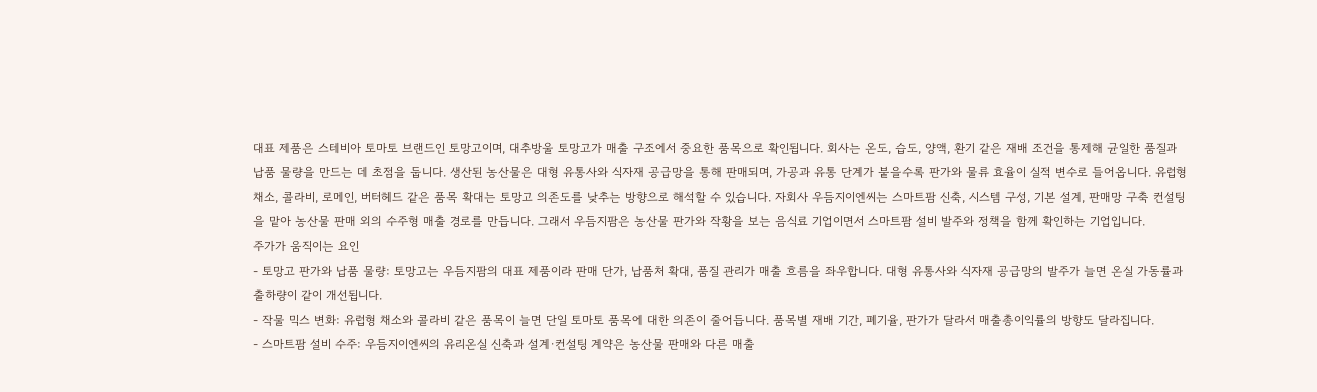대표 제품은 스테비아 토마토 브랜드인 토망고이며, 대추방울 토망고가 매출 구조에서 중요한 품목으로 확인됩니다. 회사는 온도, 습도, 양액, 환기 같은 재배 조건을 통제해 균일한 품질과 납품 물량을 만드는 데 초점을 둡니다. 생산된 농산물은 대형 유통사와 식자재 공급망을 통해 판매되며, 가공과 유통 단계가 붙을수록 판가와 물류 효율이 실적 변수로 들어옵니다. 유럽형 채소, 콜라비, 로메인, 버터헤드 같은 품목 확대는 토망고 의존도를 낮추는 방향으로 해석할 수 있습니다. 자회사 우듬지이엔씨는 스마트팜 신축, 시스템 구성, 기본 설계, 판매망 구축 컨설팅을 맡아 농산물 판매 외의 수주형 매출 경로를 만듭니다. 그래서 우듬지팜은 농산물 판가와 작황을 보는 음식료 기업이면서 스마트팜 설비 발주와 정책을 함께 확인하는 기업입니다.
주가가 움직이는 요인
- 토망고 판가와 납품 물량: 토망고는 우듬지팜의 대표 제품이라 판매 단가, 납품처 확대, 품질 관리가 매출 흐름을 좌우합니다. 대형 유통사와 식자재 공급망의 발주가 늘면 온실 가동률과 출하량이 같이 개선됩니다.
- 작물 믹스 변화: 유럽형 채소와 콜라비 같은 품목이 늘면 단일 토마토 품목에 대한 의존이 줄어듭니다. 품목별 재배 기간, 폐기율, 판가가 달라서 매출총이익률의 방향도 달라집니다.
- 스마트팜 설비 수주: 우듬지이엔씨의 유리온실 신축과 설계·컨설팅 계약은 농산물 판매와 다른 매출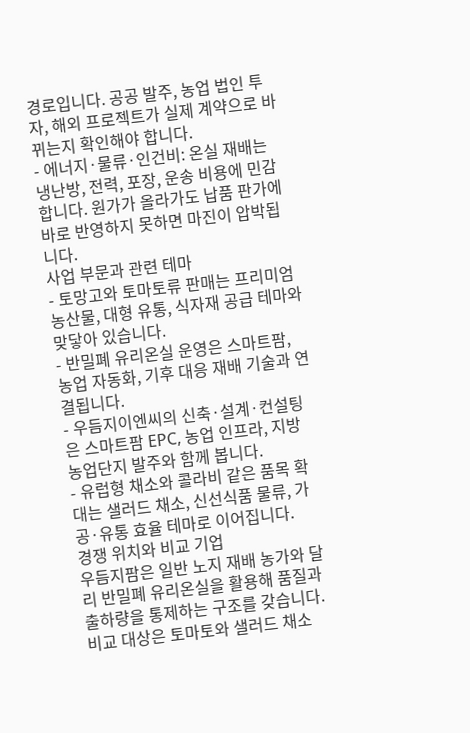경로입니다. 공공 발주, 농업 법인 투자, 해외 프로젝트가 실제 계약으로 바뀌는지 확인해야 합니다.
- 에너지·물류·인건비: 온실 재배는 냉난방, 전력, 포장, 운송 비용에 민감합니다. 원가가 올라가도 납품 판가에 바로 반영하지 못하면 마진이 압박됩니다.
사업 부문과 관련 테마
- 토망고와 토마토류 판매는 프리미엄 농산물, 대형 유통, 식자재 공급 테마와 맞닿아 있습니다.
- 반밀폐 유리온실 운영은 스마트팜, 농업 자동화, 기후 대응 재배 기술과 연결됩니다.
- 우듬지이엔씨의 신축·설계·컨설팅은 스마트팜 EPC, 농업 인프라, 지방 농업단지 발주와 함께 봅니다.
- 유럽형 채소와 콜라비 같은 품목 확대는 샐러드 채소, 신선식품 물류, 가공·유통 효율 테마로 이어집니다.
경쟁 위치와 비교 기업
우듬지팜은 일반 노지 재배 농가와 달리 반밀폐 유리온실을 활용해 품질과 출하량을 통제하는 구조를 갖습니다. 비교 대상은 토마토와 샐러드 채소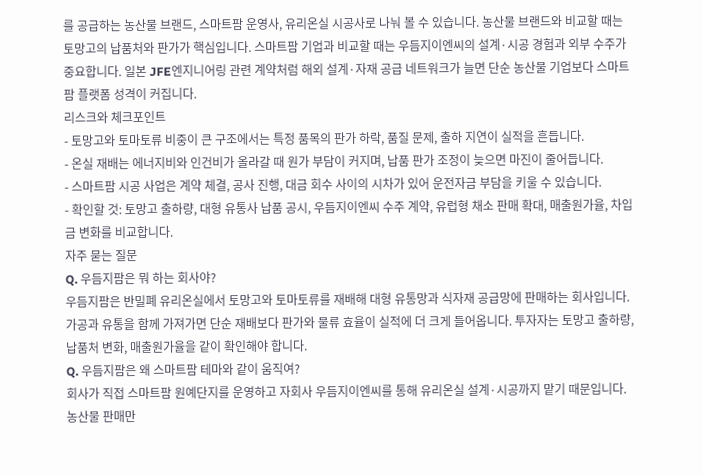를 공급하는 농산물 브랜드, 스마트팜 운영사, 유리온실 시공사로 나눠 볼 수 있습니다. 농산물 브랜드와 비교할 때는 토망고의 납품처와 판가가 핵심입니다. 스마트팜 기업과 비교할 때는 우듬지이엔씨의 설계·시공 경험과 외부 수주가 중요합니다. 일본 JFE엔지니어링 관련 계약처럼 해외 설계·자재 공급 네트워크가 늘면 단순 농산물 기업보다 스마트팜 플랫폼 성격이 커집니다.
리스크와 체크포인트
- 토망고와 토마토류 비중이 큰 구조에서는 특정 품목의 판가 하락, 품질 문제, 출하 지연이 실적을 흔듭니다.
- 온실 재배는 에너지비와 인건비가 올라갈 때 원가 부담이 커지며, 납품 판가 조정이 늦으면 마진이 줄어듭니다.
- 스마트팜 시공 사업은 계약 체결, 공사 진행, 대금 회수 사이의 시차가 있어 운전자금 부담을 키울 수 있습니다.
- 확인할 것: 토망고 출하량, 대형 유통사 납품 공시, 우듬지이엔씨 수주 계약, 유럽형 채소 판매 확대, 매출원가율, 차입금 변화를 비교합니다.
자주 묻는 질문
Q. 우듬지팜은 뭐 하는 회사야?
우듬지팜은 반밀폐 유리온실에서 토망고와 토마토류를 재배해 대형 유통망과 식자재 공급망에 판매하는 회사입니다. 가공과 유통을 함께 가져가면 단순 재배보다 판가와 물류 효율이 실적에 더 크게 들어옵니다. 투자자는 토망고 출하량, 납품처 변화, 매출원가율을 같이 확인해야 합니다.
Q. 우듬지팜은 왜 스마트팜 테마와 같이 움직여?
회사가 직접 스마트팜 원예단지를 운영하고 자회사 우듬지이엔씨를 통해 유리온실 설계·시공까지 맡기 때문입니다. 농산물 판매만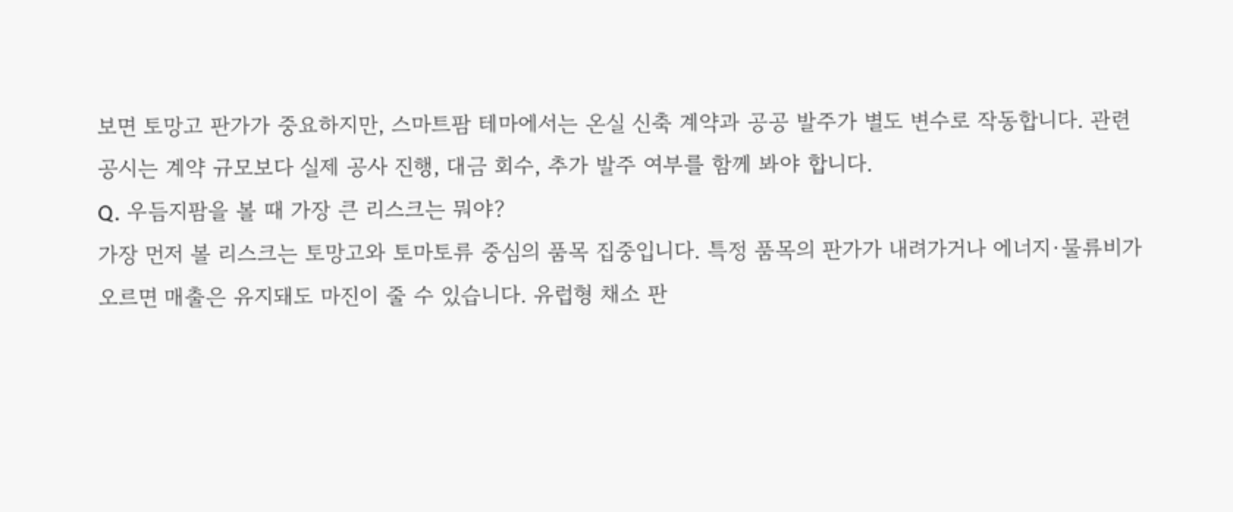보면 토망고 판가가 중요하지만, 스마트팜 테마에서는 온실 신축 계약과 공공 발주가 별도 변수로 작동합니다. 관련 공시는 계약 규모보다 실제 공사 진행, 대금 회수, 추가 발주 여부를 함께 봐야 합니다.
Q. 우듬지팜을 볼 때 가장 큰 리스크는 뭐야?
가장 먼저 볼 리스크는 토망고와 토마토류 중심의 품목 집중입니다. 특정 품목의 판가가 내려가거나 에너지·물류비가 오르면 매출은 유지돼도 마진이 줄 수 있습니다. 유럽형 채소 판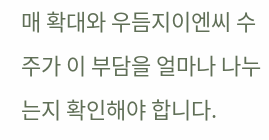매 확대와 우듬지이엔씨 수주가 이 부담을 얼마나 나누는지 확인해야 합니다.